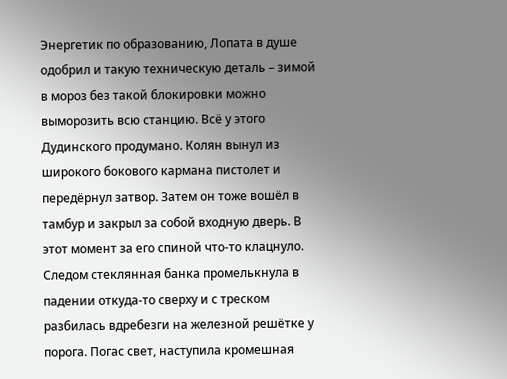Энергетик по образованию, Лопата в душе одобрил и такую техническую деталь – зимой в мороз без такой блокировки можно выморозить всю станцию. Всё у этого Дудинского продумано. Колян вынул из широкого бокового кармана пистолет и передёрнул затвор. Затем он тоже вошёл в тамбур и закрыл за собой входную дверь. В этот момент за его спиной что-то клацнуло. Следом стеклянная банка промелькнула в падении откуда-то сверху и с треском разбилась вдребезги на железной решётке у порога. Погас свет, наступила кромешная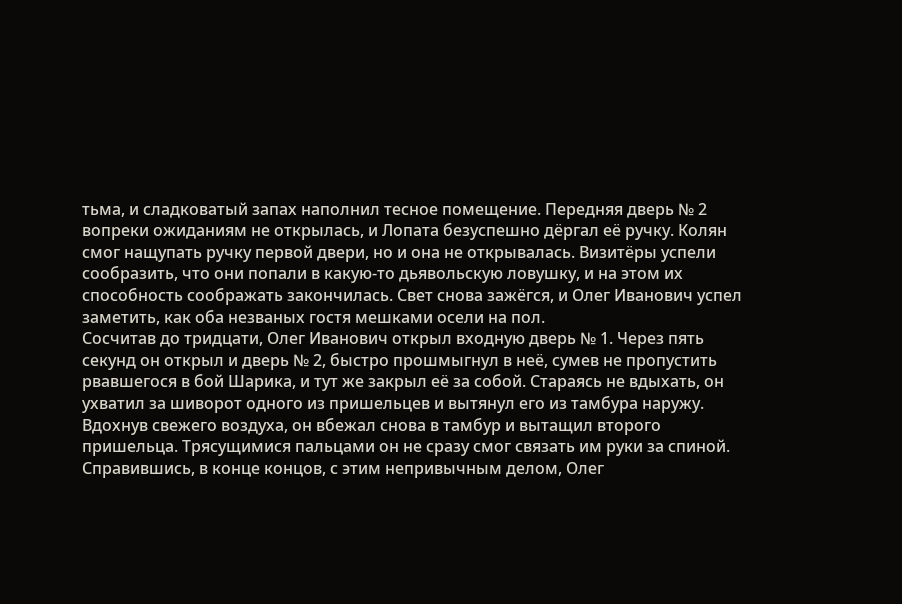тьма, и сладковатый запах наполнил тесное помещение. Передняя дверь № 2 вопреки ожиданиям не открылась, и Лопата безуспешно дёргал её ручку. Колян смог нащупать ручку первой двери, но и она не открывалась. Визитёры успели сообразить, что они попали в какую-то дьявольскую ловушку, и на этом их способность соображать закончилась. Свет снова зажёгся, и Олег Иванович успел заметить, как оба незваных гостя мешками осели на пол.
Сосчитав до тридцати, Олег Иванович открыл входную дверь № 1. Через пять секунд он открыл и дверь № 2, быстро прошмыгнул в неё, сумев не пропустить рвавшегося в бой Шарика, и тут же закрыл её за собой. Стараясь не вдыхать, он ухватил за шиворот одного из пришельцев и вытянул его из тамбура наружу. Вдохнув свежего воздуха, он вбежал снова в тамбур и вытащил второго пришельца. Трясущимися пальцами он не сразу смог связать им руки за спиной. Справившись, в конце концов, с этим непривычным делом, Олег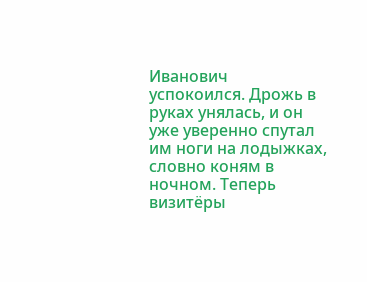Иванович успокоился. Дрожь в руках унялась, и он уже уверенно спутал им ноги на лодыжках, словно коням в ночном. Теперь визитёры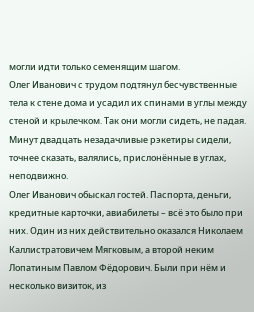могли идти только семенящим шагом.
Олег Иванович с трудом подтянул бесчувственные тела к стене дома и усадил их спинами в углы между стеной и крылечком. Так они могли сидеть, не падая. Минут двадцать незадачливые рэкетиры сидели, точнее сказать, валялись, прислонённые в углах, неподвижно.
Олег Иванович обыскал гостей. Паспорта, деньги, кредитные карточки, авиабилеты – всё это было при них. Один из них действительно оказался Николаем Каллистратовичем Мягковым, а второй неким Лопатиным Павлом Фёдорович. Были при нём и несколько визиток, из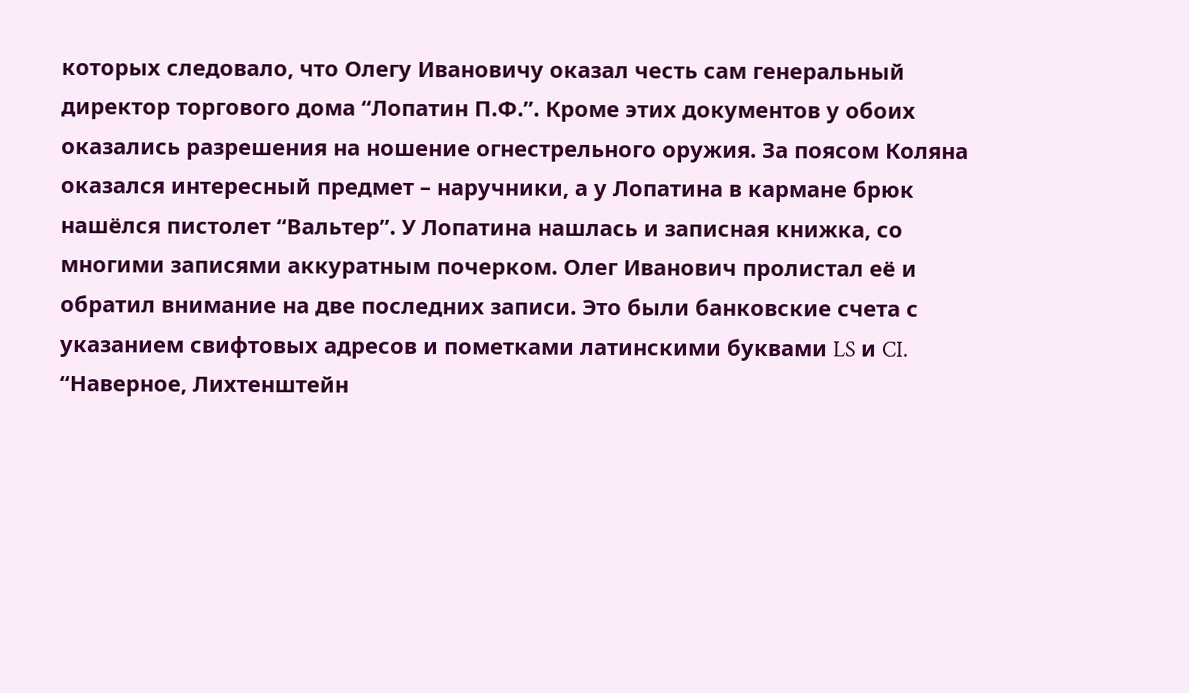которых следовало, что Олегу Ивановичу оказал честь сам генеральный директор торгового дома “Лопатин П.Ф.”. Кроме этих документов у обоих оказались разрешения на ношение огнестрельного оружия. За поясом Коляна оказался интересный предмет – наручники, а у Лопатина в кармане брюк нашёлся пистолет “Вальтер”. У Лопатина нашлась и записная книжка, со многими записями аккуратным почерком. Олег Иванович пролистал её и обратил внимание на две последних записи. Это были банковские счета с указанием свифтовых адресов и пометками латинскими буквами LS и CI. “Наверное, Лихтенштейн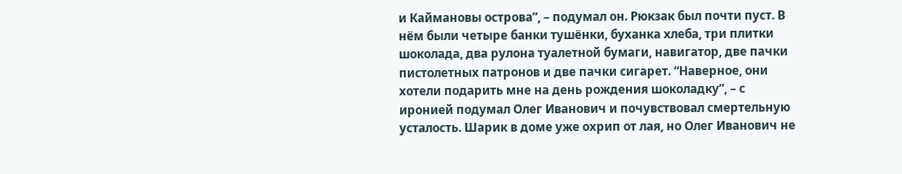и Каймановы острова”, – подумал он. Рюкзак был почти пуст. В нём были четыре банки тушёнки, буханка хлеба, три плитки шоколада, два рулона туалетной бумаги, навигатор, две пачки пистолетных патронов и две пачки сигарет. “Наверное, они хотели подарить мне на день рождения шоколадку”, – с иронией подумал Олег Иванович и почувствовал смертельную усталость. Шарик в доме уже охрип от лая, но Олег Иванович не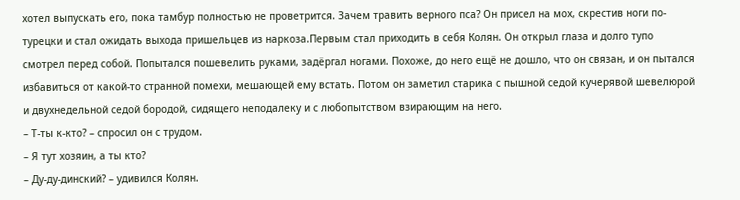хотел выпускать его, пока тамбур полностью не проветрится. Зачем травить верного пса? Он присел на мох, скрестив ноги по-турецки и стал ожидать выхода пришельцев из наркоза.Первым стал приходить в себя Колян. Он открыл глаза и долго тупо смотрел перед собой. Попытался пошевелить руками, задёргал ногами. Похоже, до него ещё не дошло, что он связан, и он пытался избавиться от какой-то странной помехи, мешающей ему встать. Потом он заметил старика с пышной седой кучерявой шевелюрой и двухнедельной седой бородой, сидящего неподалеку и с любопытством взирающим на него.
– Т-ты к-кто? – спросил он с трудом.
– Я тут хозяин, а ты кто?
– Ду-ду-динский? – удивился Колян.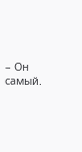– Он самый.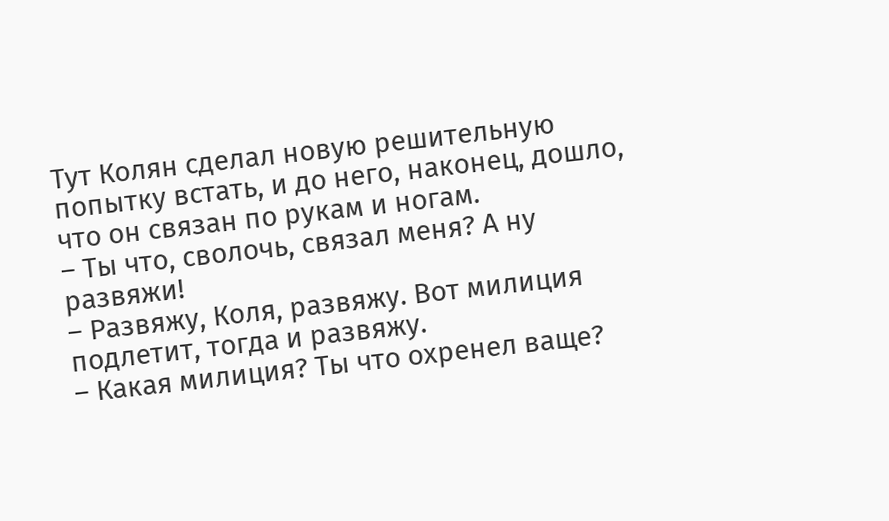Тут Колян сделал новую решительную попытку встать, и до него, наконец, дошло, что он связан по рукам и ногам.
– Ты что, сволочь, связал меня? А ну развяжи!
– Развяжу, Коля, развяжу. Вот милиция подлетит, тогда и развяжу.
– Какая милиция? Ты что охренел ваще?